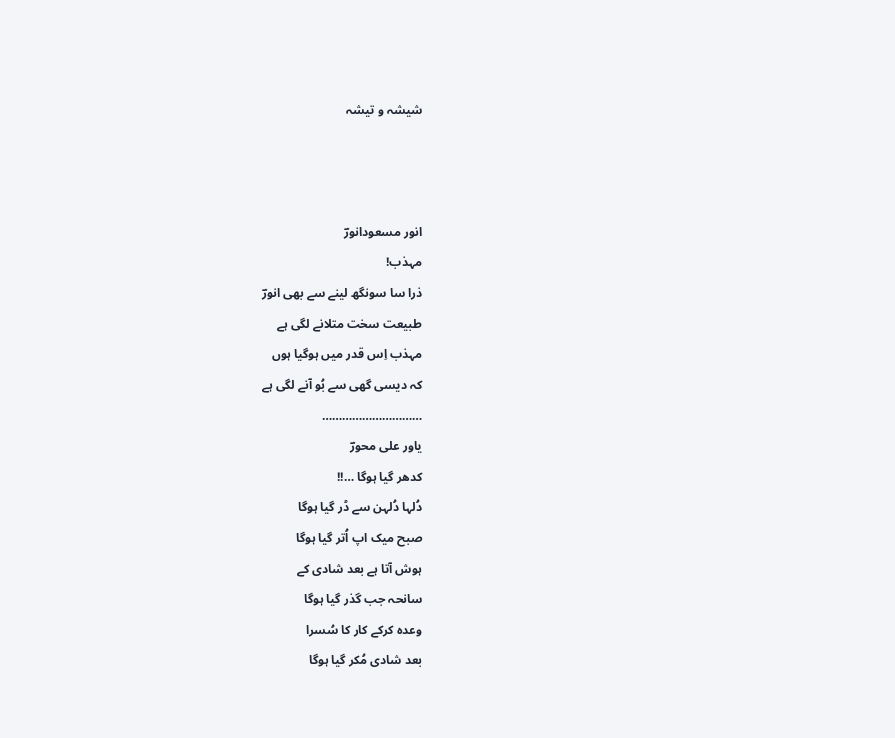شیشہ و تیشہ



انور مسعودانورؔ
مہذب!
ذرا سا سونگھ لینے سے بھی انورؔ
طبیعت سخت متلانے لگی ہے
مہذب اِس قدر میں ہوگیا ہوں
کہ دیسی گھی سے بُو آنے لگی ہے
…………………………
یاور علی محورؔ
کدھر گیا ہوگا …!!
دُلہا دُلہن سے ڈر گیا ہوگا
صبح میک اپ اُتر گیا ہوگا
ہوش آتا ہے بعد شادی کے
سانحہ جب گذر گیا ہوگا
وعدہ کرکے کار کا سُسرا
بعد شادی مُکر گیا ہوگا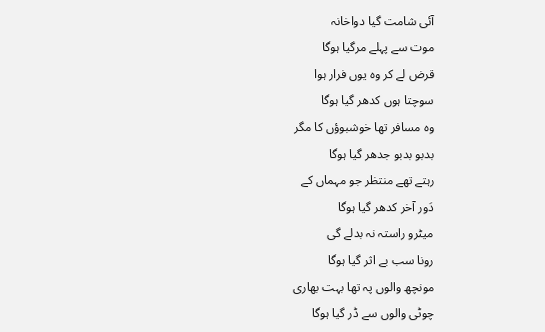آئی شامت گیا دواخانہ
موت سے پہلے مرگیا ہوگا
قرض لے کر وہ یوں فرار ہوا
سوچتا ہوں کدھر گیا ہوگا
وہ مسافر تھا خوشبوؤں کا مگر
بدبو بدبو جدھر گیا ہوگا
رہتے تھے منتظر جو مہماں کے
دَور آخر کدھر گیا ہوگا
میٹرو راستہ نہ بدلے گی
رونا سب بے اثر گیا ہوگا
مونچھ والوں پہ تھا بہت بھاری
چوٹی والوں سے ڈر گیا ہوگا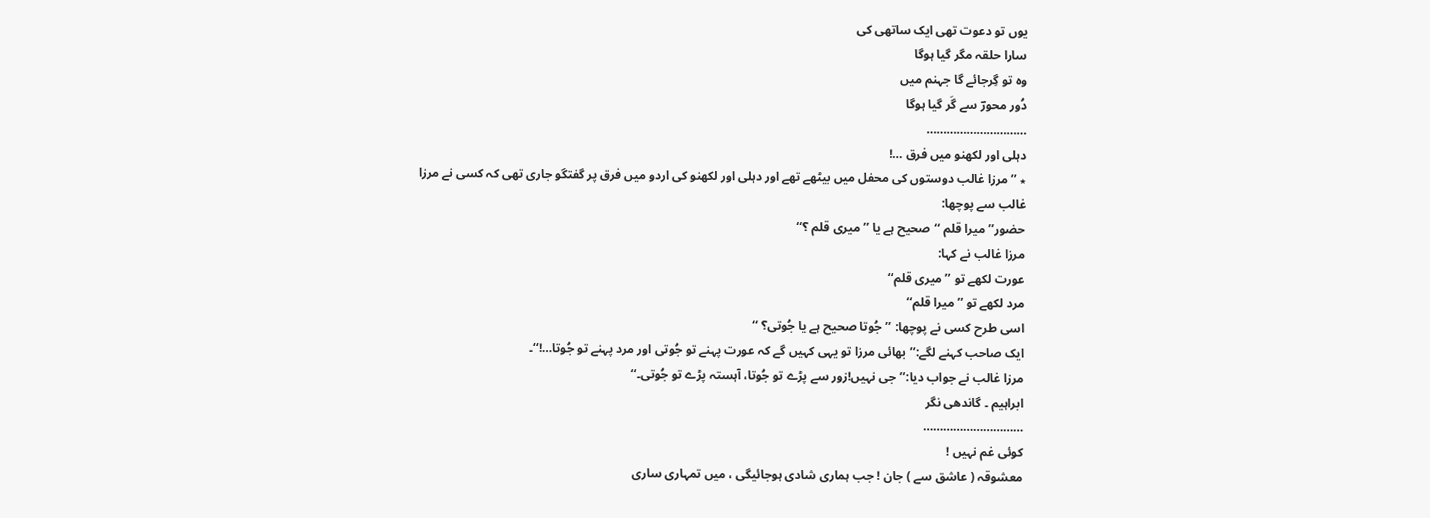یوں تو دعوت تھی ایک ساتھی کی
سارا حلقہ مگر گیا ہوگا
وہ تو گِرجائے گا جہنم میں
دُور محورؔ سے گَر گیا ہوگا
…………………………
دہلی اور لکھنو میں فرق …!
٭ ’’مرزا غالب دوستوں کی محفل میں بیٹھے تھے اور دہلی اور لکھنو کی اردو میں فرق پر گفتگو جاری تھی کہ کسی نے مرزا غالب سے پوچھا:
حضور’’میرا قلم ‘‘صحیح ہے یا ’’میری قلم ؟‘‘
مرزا غالب نے کہا:
عورت لکھے تو ’’میری قلم‘‘
مرد لکھے تو ’’میرا قلم‘‘
اسی طرح کسی نے پوچھا: ’’جُوتا صحیح ہے یا جُوتی؟ ‘‘
ایک صاحب کہنے لگے:’’بھائی مرزا تو یہی کہیں گے کہ عورت پہنے تو جُوتی اور مرد پہنے تو جُوتا…!‘‘۔
مرزا غالب نے جواب دیا:’’جی نہیں!زور سے پڑے تو جُوتا، آہستہ پڑے تو جُوتی۔‘‘
ابراہیم ۔ گاندھی نگر
…………………………
کوئی غم نہیں !
معشوقہ ( عاشق سے ) جان ! جب ہماری شادی ہوجائیگی ، میں تمہاری ساری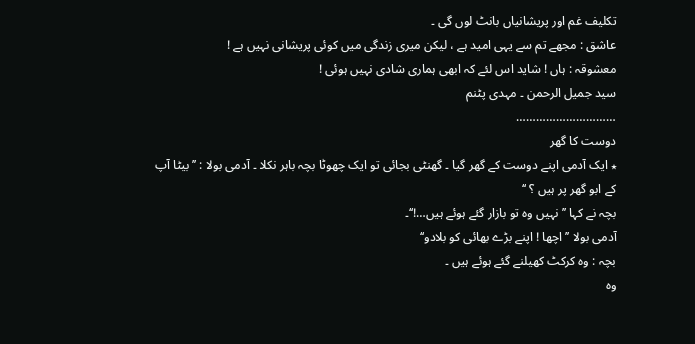تکلیف غم اور پریشانیاں بانٹ لوں گی ۔
عاشق : مجھے تم سے یہی امید ہے ، لیکن میری زندگی میں کوئی پریشانی نہیں ہے !
معشوقہ : ہاں ! شاید اس لئے کہ ابھی ہماری شادی نہیں ہوئی !
سید جمیل الرحمن ۔ مہدی پٹنم
…………………………
دوست کا گھر
٭ ایک آدمی اپنے دوست کے گھر گیا ۔ گھنٹی بجائی تو ایک چھوٹا بچہ باہر نکلا ۔ آدمی بولا : ’’بیٹا آپ کے ابو گھر پر ہیں ؟ ‘‘
بچہ نے کہا ’’نہیں وہ تو بازار گئے ہوئے ہیں…!‘‘۔
آدمی بولا ’’اچھا ! اپنے بڑے بھائی کو بلادو‘‘
بچہ : وہ کرکٹ کھیلنے گئے ہوئے ہیں ۔
وہ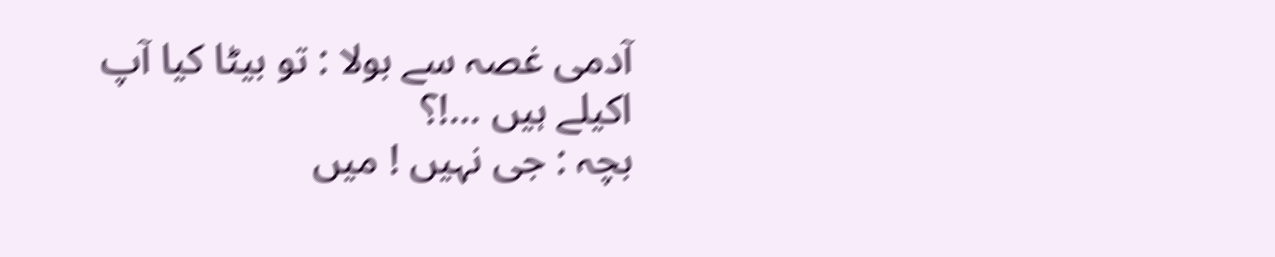آدمی غصہ سے بولا : تو بیٹا کیا آپ اکیلے ہیں …!؟
بچہ : جی نہیں ! میں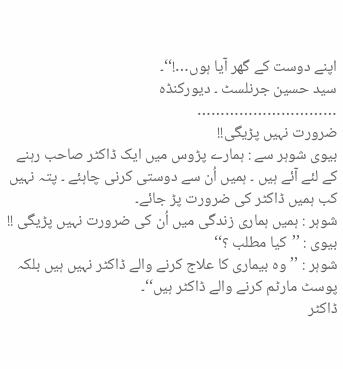اپنے دوست کے گھر آیا ہوں…!‘‘۔
سید حسین جرنلسٹ ۔ دیورکنڈہ
…………………………
ضرورت نہیں پڑیگی!!
بیوی شوہر سے : ہمارے پڑوس میں ایک ڈاکٹر صاحب رہنے کے لئے آئے ہیں ۔ ہمیں اُن سے دوستی کرنی چاہئے ۔ پتہ نہیں کب ہمیں ڈاکٹر کی ضرورت پڑ جائے۔
شوہر : ہمیں ہماری زندگی میں اُن کی ضرورت نہیں پڑیگی !!
بیوی : ’’کیا مطلب ؟‘‘
شوہر : ’’وہ بیماری کا علاج کرنے والے ڈاکٹر نہیں ہیں بلکہ پوسٹ مارٹم کرنے والے ڈاکٹر ہیں‘‘۔
ڈاکٹر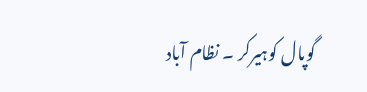گوپال کوہیرکر ۔ نظام آباد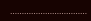……………………………